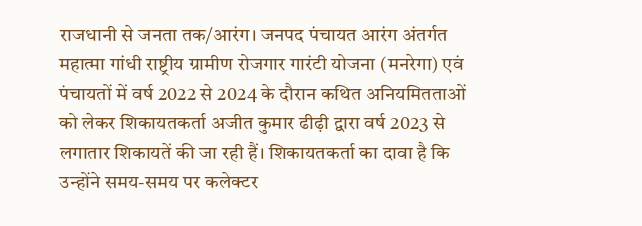राजधानी से जनता तक/आरंग। जनपद पंचायत आरंग अंतर्गत महात्मा गांधी राष्ट्रीय ग्रामीण रोजगार गारंटी योजना (मनरेगा) एवं पंचायतों में वर्ष 2022 से 2024 के दौरान कथित अनियमितताओं को लेकर शिकायतकर्ता अजीत कुमार ढीढ़ी द्वारा वर्ष 2023 से लगातार शिकायतें की जा रही हैं। शिकायतकर्ता का दावा है कि उन्होंने समय-समय पर कलेक्टर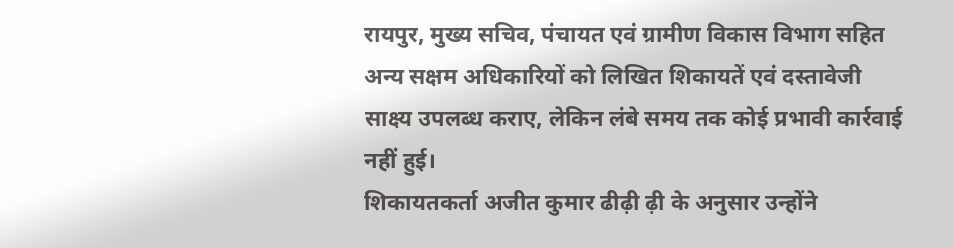रायपुर, मुख्य सचिव, पंचायत एवं ग्रामीण विकास विभाग सहित अन्य सक्षम अधिकारियों को लिखित शिकायतें एवं दस्तावेजी साक्ष्य उपलब्ध कराए, लेकिन लंबे समय तक कोई प्रभावी कार्रवाई नहीं हुई।
शिकायतकर्ता अजीत कुमार ढीढ़ी ढ़ी के अनुसार उन्होंने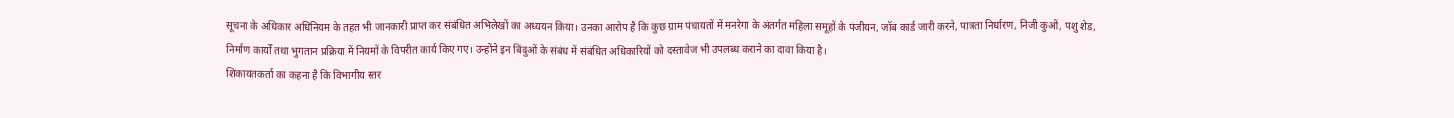सूचना के अधिकार अधिनियम के तहत भी जानकारी प्राप्त कर संबंधित अभिलेखों का अध्ययन किया। उनका आरोप है कि कुछ ग्राम पंचायतों में मनरेगा के अंतर्गत महिला समूहों के पंजीयन, जॉब कार्ड जारी करने, पात्रता निर्धारण, निजी कुओं, पशु शेड, निर्माण कार्यों तथा भुगतान प्रक्रिया में नियमों के विपरीत कार्य किए गए। उन्होंने इन बिंदुओं के संबंध में संबंधित अधिकारियों को दस्तावेज भी उपलब्ध कराने का दावा किया है।
शिकायतकर्ता का कहना है कि विभागीय स्तर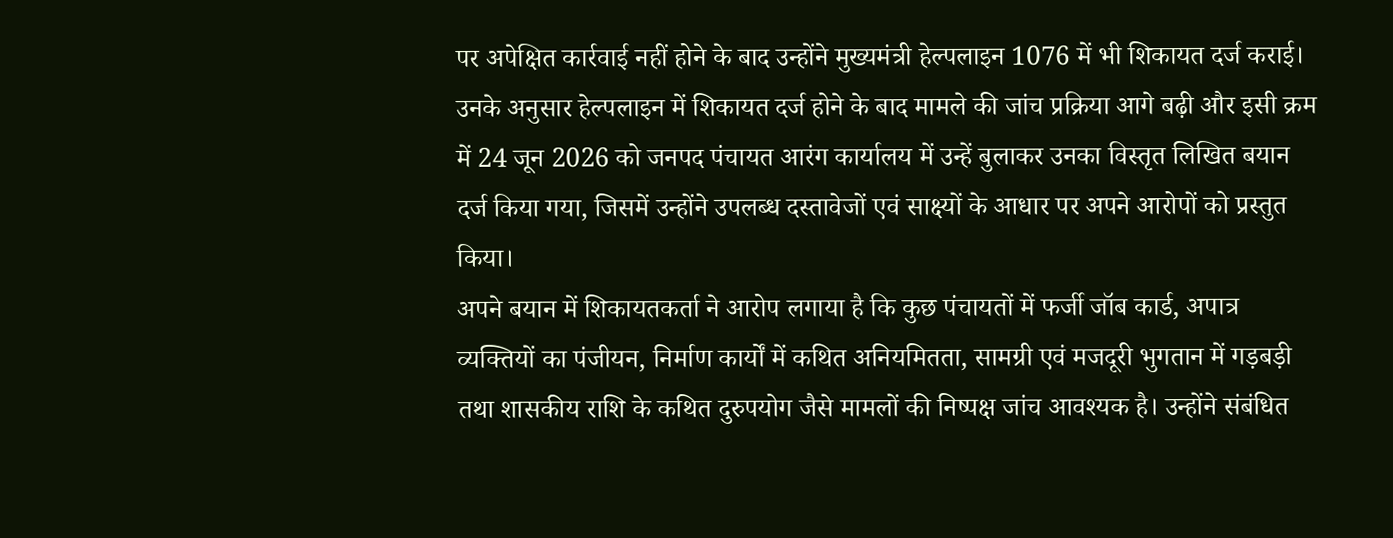पर अपेक्षित कार्रवाई नहीं होने के बाद उन्होंने मुख्यमंत्री हेल्पलाइन 1076 में भी शिकायत दर्ज कराई। उनके अनुसार हेल्पलाइन में शिकायत दर्ज होने के बाद मामले की जांच प्रक्रिया आगे बढ़ी और इसी क्रम में 24 जून 2026 को जनपद पंचायत आरंग कार्यालय में उन्हें बुलाकर उनका विस्तृत लिखित बयान दर्ज किया गया, जिसमें उन्होंने उपलब्ध दस्तावेजों एवं साक्ष्यों के आधार पर अपने आरोपों को प्रस्तुत किया।
अपने बयान में शिकायतकर्ता ने आरोप लगाया है कि कुछ पंचायतों में फर्जी जॉब कार्ड, अपात्र व्यक्तियों का पंजीयन, निर्माण कार्यों में कथित अनियमितता, सामग्री एवं मजदूरी भुगतान में गड़बड़ी तथा शासकीय राशि के कथित दुरुपयोग जैसे मामलों की निष्पक्ष जांच आवश्यक है। उन्होंने संबंधित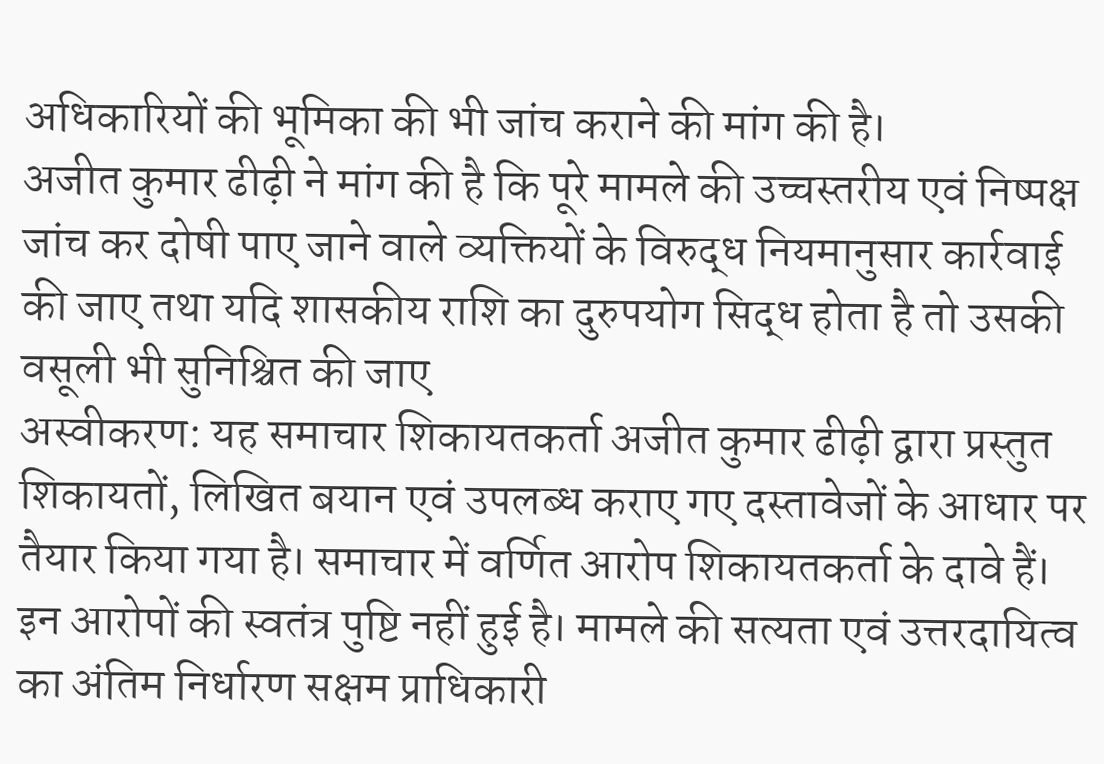अधिकारियों की भूमिका की भी जांच कराने की मांग की है।
अजीत कुमार ढीढ़ी ने मांग की है कि पूरे मामले की उच्चस्तरीय एवं निष्पक्ष जांच कर दोषी पाए जाने वाले व्यक्तियों के विरुद्ध नियमानुसार कार्रवाई की जाए तथा यदि शासकीय राशि का दुरुपयोग सिद्ध होता है तो उसकी वसूली भी सुनिश्चित की जाए
अस्वीकरण: यह समाचार शिकायतकर्ता अजीत कुमार ढीढ़ी द्वारा प्रस्तुत शिकायतों, लिखित बयान एवं उपलब्ध कराए गए दस्तावेजों के आधार पर तैयार किया गया है। समाचार में वर्णित आरोप शिकायतकर्ता के दावे हैं। इन आरोपों की स्वतंत्र पुष्टि नहीं हुई है। मामले की सत्यता एवं उत्तरदायित्व का अंतिम निर्धारण सक्षम प्राधिकारी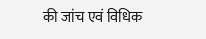की जांच एवं विधिक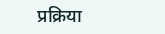प्रक्रिया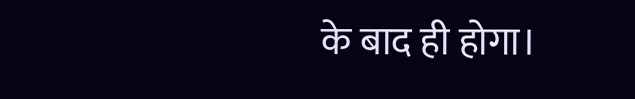के बाद ही होगा।